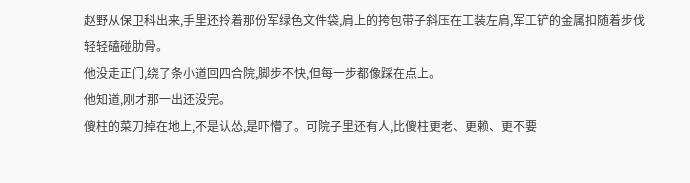赵野从保卫科出来,手里还拎着那份军绿色文件袋,肩上的挎包带子斜压在工装左肩,军工铲的金属扣随着步伐轻轻磕碰肋骨。
他没走正门,绕了条小道回四合院,脚步不快,但每一步都像踩在点上。
他知道,刚才那一出还没完。
傻柱的菜刀掉在地上,不是认怂,是吓懵了。可院子里还有人,比傻柱更老、更赖、更不要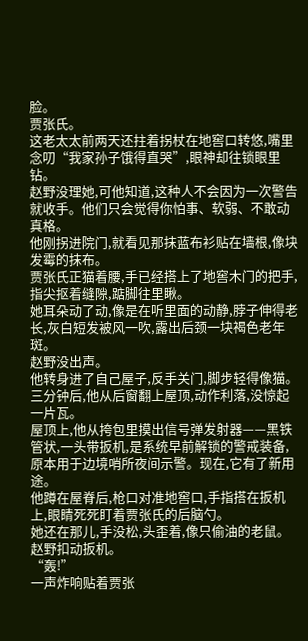脸。
贾张氏。
这老太太前两天还拄着拐杖在地窖口转悠,嘴里念叨“我家孙子饿得直哭”,眼神却往锁眼里钻。
赵野没理她,可他知道,这种人不会因为一次警告就收手。他们只会觉得你怕事、软弱、不敢动真格。
他刚拐进院门,就看见那抹蓝布衫贴在墙根,像块发霉的抹布。
贾张氏正猫着腰,手已经搭上了地窖木门的把手,指尖抠着缝隙,踮脚往里瞅。
她耳朵动了动,像是在听里面的动静,脖子伸得老长,灰白短发被风一吹,露出后颈一块褐色老年斑。
赵野没出声。
他转身进了自己屋子,反手关门,脚步轻得像猫。三分钟后,他从后窗翻上屋顶,动作利落,没惊起一片瓦。
屋顶上,他从挎包里摸出信号弹发射器——黑铁管状,一头带扳机,是系统早前解锁的警戒装备,原本用于边境哨所夜间示警。现在,它有了新用途。
他蹲在屋脊后,枪口对准地窖口,手指搭在扳机上,眼睛死死盯着贾张氏的后脑勺。
她还在那儿,手没松,头歪着,像只偷油的老鼠。
赵野扣动扳机。
“轰!”
一声炸响贴着贾张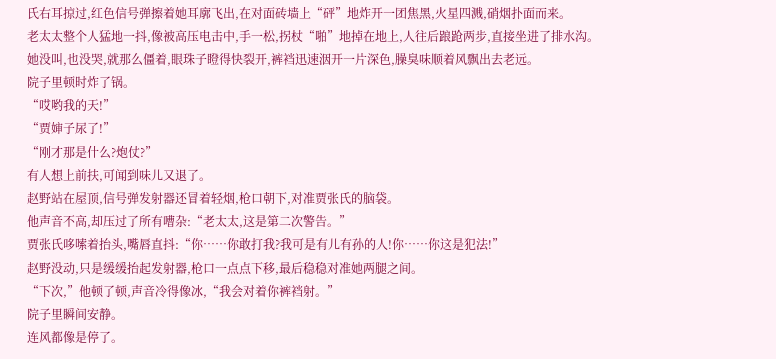氏右耳掠过,红色信号弹擦着她耳廓飞出,在对面砖墙上“砰”地炸开一团焦黑,火星四溅,硝烟扑面而来。
老太太整个人猛地一抖,像被高压电击中,手一松,拐杖“啪”地掉在地上,人往后踉跄两步,直接坐进了排水沟。
她没叫,也没哭,就那么僵着,眼珠子瞪得快裂开,裤裆迅速洇开一片深色,臊臭味顺着风飘出去老远。
院子里顿时炸了锅。
“哎哟我的天!”
“贾婶子尿了!”
“刚才那是什么?炮仗?”
有人想上前扶,可闻到味儿又退了。
赵野站在屋顶,信号弹发射器还冒着轻烟,枪口朝下,对准贾张氏的脑袋。
他声音不高,却压过了所有嘈杂:“老太太,这是第二次警告。”
贾张氏哆嗦着抬头,嘴唇直抖:“你……你敢打我?我可是有儿有孙的人!你……你这是犯法!”
赵野没动,只是缓缓抬起发射器,枪口一点点下移,最后稳稳对准她两腿之间。
“下次,”他顿了顿,声音冷得像冰,“我会对着你裤裆射。”
院子里瞬间安静。
连风都像是停了。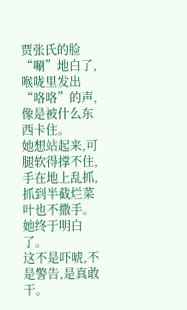贾张氏的脸“唰”地白了,喉咙里发出“咯咯”的声,像是被什么东西卡住。
她想站起来,可腿软得撑不住,手在地上乱抓,抓到半截烂菜叶也不撒手。
她终于明白了。
这不是吓唬,不是警告,是真敢干。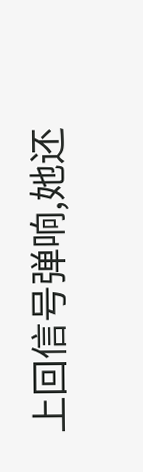上回信号弹响,她还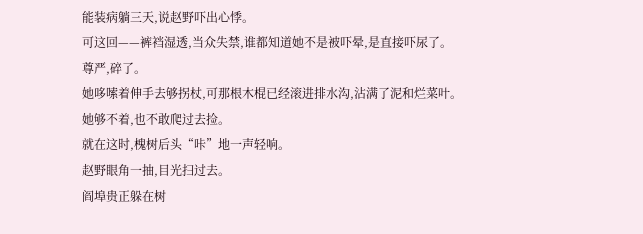能装病躺三天,说赵野吓出心悸。
可这回——裤裆湿透,当众失禁,谁都知道她不是被吓晕,是直接吓尿了。
尊严,碎了。
她哆嗦着伸手去够拐杖,可那根木棍已经滚进排水沟,沾满了泥和烂菜叶。
她够不着,也不敢爬过去捡。
就在这时,槐树后头“咔”地一声轻响。
赵野眼角一抽,目光扫过去。
阎埠贵正躲在树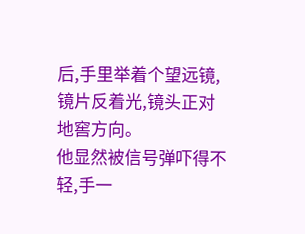后,手里举着个望远镜,镜片反着光,镜头正对地窖方向。
他显然被信号弹吓得不轻,手一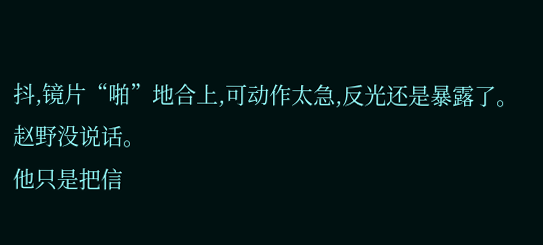抖,镜片“啪”地合上,可动作太急,反光还是暴露了。
赵野没说话。
他只是把信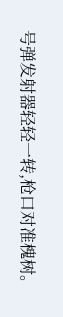号弹发射器轻轻一转,枪口对准槐树。